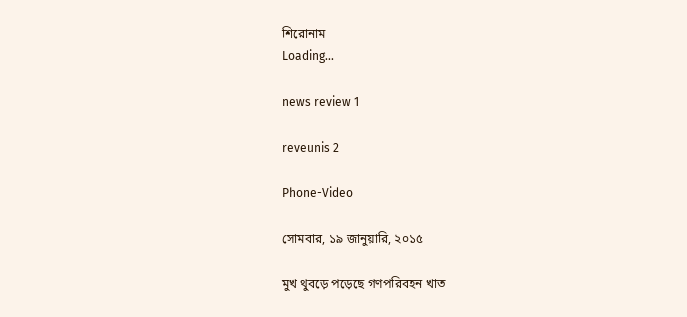শিরোনাম
Loading...

news review 1

reveunis 2

Phone-Video

সোমবার, ১৯ জানুয়ারি, ২০১৫

মুখ থুবড়ে পড়েছে গণপরিবহন খাত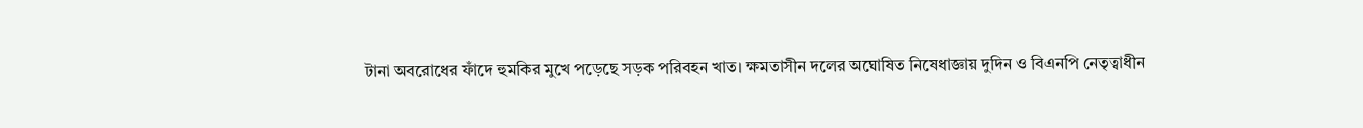টানা অবরোধের ফাঁদে হুমকির মুখে পড়েছে সড়ক পরিবহন খাত। ক্ষমতাসীন দলের অঘোষিত নিষেধাজ্ঞায় দুদিন ও বিএনপি নেতৃত্বাধীন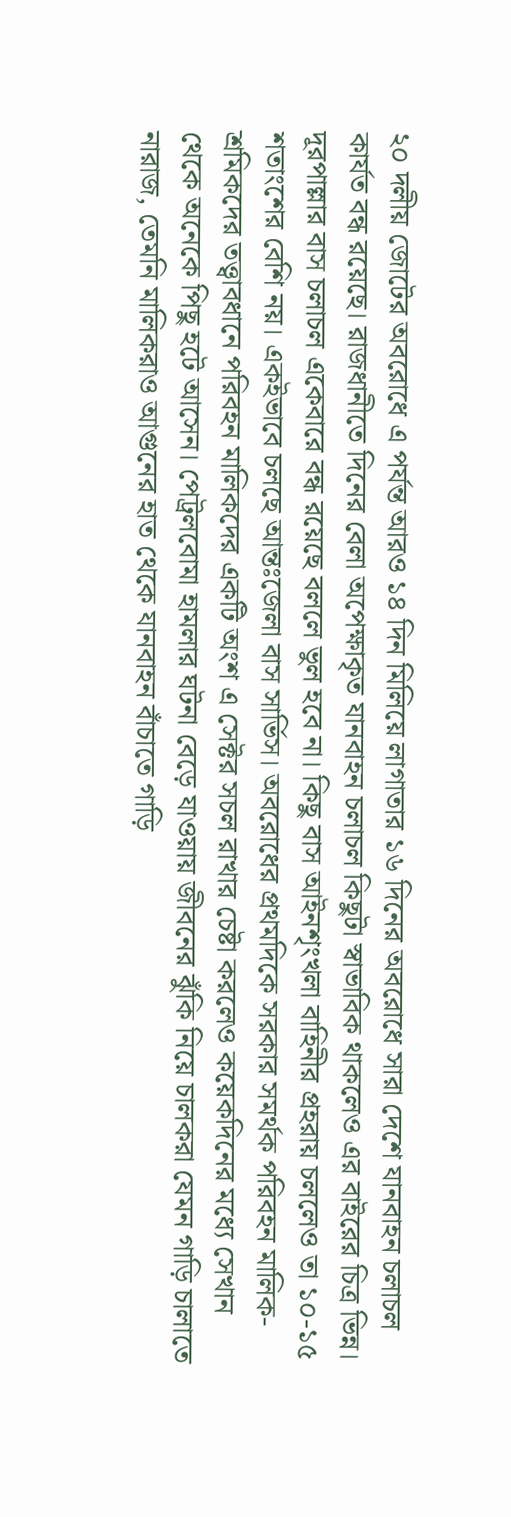২০ দলীয় জোটের অবরোধে এ পর্যন্ত আরও ১৪ দিন মিলিয়ে লাগাতার ১৬ দিনের অবরোধে সারা দেশে যানবাহন চলাচল কার্যত বন্ধ রয়েছে। রাজধানীতে দিনের বেলা অপেক্ষাকৃত যানবাহন চলাচল কিছুটা স্বাভাবিক থাকলেও এর বাইরের চিত্র ভিন্ন। দূরপাল্লার বাস চলাচল একেবারে বন্ধ রয়েছে বললে ভুল হবে না। কিছু বাস আইনশৃংখলা বাহিনীর প্রহরায় চললেও তা ১০-১৫ শতাংশের বেশি নয়। একইভাবে চলছে আন্তঃজেলা বাস সার্ভিস। অবরোধের প্রথমদিকে সরকার সমর্থক পরিবহন মালিক-শ্রমিকদের তত্ত্বাবধানে পরিবহন মালিকদের একটি অংশ এ সেক্টর সচল রাখার চেষ্টা করলেও কয়েকদিনের মধ্যে সেখান থেকে অনেকে পিছু হটে আসেন। পেট্রলবোমা হামলার ঘটনা বেড়ে যাওয়ায় জীবনের ঝুঁকি নিয়ে চালকরা যেমন গাড়ি চালাতে নারাজ, তেমনি মালিকরাও আগুনের হাত থেকে যানবাহন বাঁচাতে গাড়ি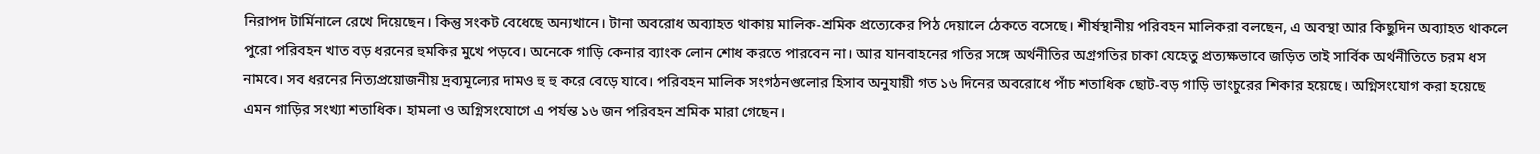নিরাপদ টার্মিনালে রেখে দিয়েছেন। কিন্তু সংকট বেধেছে অন্যখানে। টানা অবরোধ অব্যাহত থাকায় মালিক-শ্রমিক প্রত্যেকের পিঠ দেয়ালে ঠেকতে বসেছে। শীর্ষস্থানীয় পরিবহন মালিকরা বলছেন, এ অবস্থা আর কিছুদিন অব্যাহত থাকলে পুরো পরিবহন খাত বড় ধরনের হুমকির মুখে পড়বে। অনেকে গাড়ি কেনার ব্যাংক লোন শোধ করতে পারবেন না। আর যানবাহনের গতির সঙ্গে অর্থনীতির অগ্রগতির চাকা যেহেতু প্রত্যক্ষভাবে জড়িত তাই সার্বিক অর্থনীতিতে চরম ধস নামবে। সব ধরনের নিত্যপ্রয়োজনীয় দ্রব্যমূল্যের দামও হু হু করে বেড়ে যাবে। পরিবহন মালিক সংগঠনগুলোর হিসাব অনুযায়ী গত ১৬ দিনের অবরোধে পাঁচ শতাধিক ছোট-বড় গাড়ি ভাংচুরের শিকার হয়েছে। অগ্নিসংযোগ করা হয়েছে এমন গাড়ির সংখ্যা শতাধিক। হামলা ও অগ্নিসংযোগে এ পর্যন্ত ১৬ জন পরিবহন শ্রমিক মারা গেছেন।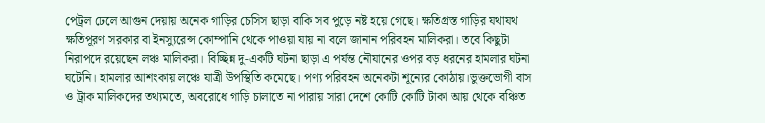পেট্রল ঢেলে আগুন দেয়ায় অনেক গাড়ির চেসিস ছাড়া বাকি সব পুড়ে নষ্ট হয়ে গেছে। ক্ষতিগ্রস্ত গাড়ির যথাযথ ক্ষতিপূরণ সরকার বা ইনস্যুরেন্স কোম্পানি থেকে পাওয়া যায় না বলে জানান পরিবহন মালিকরা। তবে কিছুটা নিরাপদে রয়েছেন লঞ্চ মালিকরা। বিচ্ছিন্ন দু-একটি ঘটনা ছাড়া এ পর্যন্ত নৌযানের ওপর বড় ধরনের হামলার ঘটনা ঘটেনি। হামলার আশংকায় লঞ্চে যাত্রী উপস্থিতি কমেছে। পণ্য পরিবহন অনেকটা শূন্যের কোঠায়।ভুক্তভোগী বাস ও ট্রাক মালিকদের তথ্যমতে, অবরোধে গাড়ি চালাতে না পারায় সারা দেশে কোটি কোটি টাকা আয় থেকে বঞ্চিত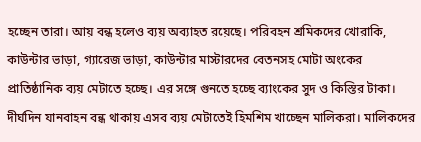হচ্ছেন তারা। আয় বন্ধ হলেও ব্যয় অব্যাহত রয়েছে। পরিবহন শ্রমিকদের খোরাকি, কাউন্টার ভাড়া, গ্যারেজ ভাড়া, কাউন্টার মাস্টারদের বেতনসহ মোটা অংকের প্রাতিষ্ঠানিক ব্যয় মেটাতে হচ্ছে। এর সঙ্গে গুনতে হচ্ছে ব্যাংকের সুদ ও কিস্তির টাকা। দীর্ঘদিন যানবাহন বন্ধ থাকায় এসব ব্যয় মেটাতেই হিমশিম খাচ্ছেন মালিকরা। মালিকদের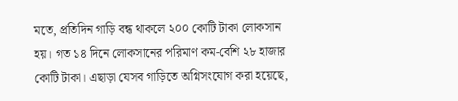মতে, প্রতিদিন গাড়ি বন্ধ থাকলে ২০০ কোটি টাকা লোকসান হয়। গত ১৪ দিনে লোকসানের পরিমাণ কম-বেশি ২৮ হাজার কোটি টাকা। এছাড়া যেসব গাড়িতে অগ্নিসংযোগ করা হয়েছে,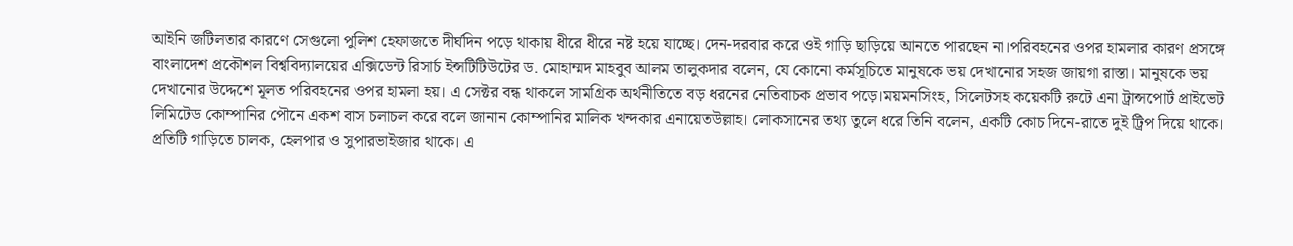আইনি জটিলতার কারণে সেগুলো পুলিশ হেফাজতে দীর্ঘদিন পড়ে থাকায় ধীরে ধীরে নষ্ট হয়ে যাচ্ছে। দেন-দরবার করে ওই গাড়ি ছাড়িয়ে আনতে পারছেন না।পরিবহনের ওপর হামলার কারণ প্রসঙ্গে বাংলাদেশ প্রকৌশল বিশ্ববিদ্যালয়ের এক্সিডেন্ট রিসার্চ ইন্সটিটিউটের ড. মোহাম্মদ মাহবুব আলম তালুকদার বলেন, যে কোনো কর্মসূচিতে মানুষকে ভয় দেখানোর সহজ জায়গা রাস্তা। মানুষকে ভয় দেখানোর উদ্দেশে মূলত পরিবহনের ওপর হামলা হয়। এ সেক্টর বন্ধ থাকলে সামগ্রিক অর্থনীতিতে বড় ধরনের নেতিবাচক প্রভাব পড়ে।ময়মনসিংহ, সিলেটসহ কয়েকটি রুটে এনা ট্রান্সপোর্ট প্রাইভেট লিমিটেড কোম্পানির পৌনে একশ বাস চলাচল করে বলে জানান কোম্পানির মালিক খন্দকার এনায়েতউল্লাহ। লোকসানের তথ্য তুলে ধরে তিনি বলেন, একটি কোচ দিনে-রাতে দুই ট্রিপ দিয়ে থাকে। প্রতিটি গাড়িতে চালক, হেলপার ও সুপারভাইজার থাকে। এ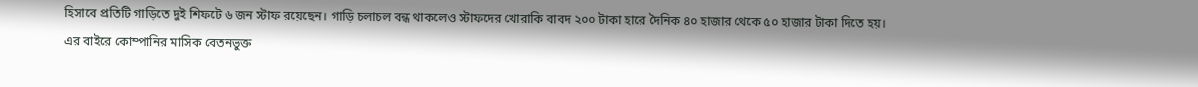হিসাবে প্রতিটি গাড়িতে দুই শিফটে ৬ জন স্টাফ রয়েছেন। গাড়ি চলাচল বন্ধ থাকলেও স্টাফদের খোরাকি বাবদ ২০০ টাকা হারে দৈনিক ৪০ হাজার থেকে ৫০ হাজার টাকা দিতে হয়। এর বাইরে কোম্পানির মাসিক বেতনভুক্ত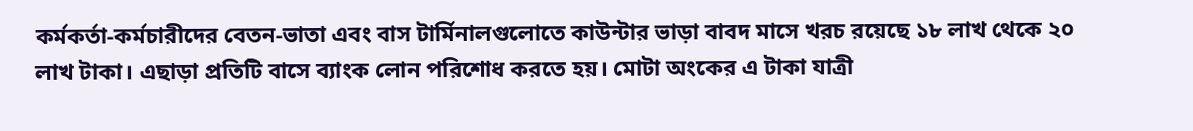কর্মকর্তা-কর্মচারীদের বেতন-ভাতা এবং বাস টার্মিনালগুলোতে কাউন্টার ভাড়া বাবদ মাসে খরচ রয়েছে ১৮ লাখ থেকে ২০ লাখ টাকা। এছাড়া প্রতিটি বাসে ব্যাংক লোন পরিশোধ করতে হয়। মোটা অংকের এ টাকা যাত্রী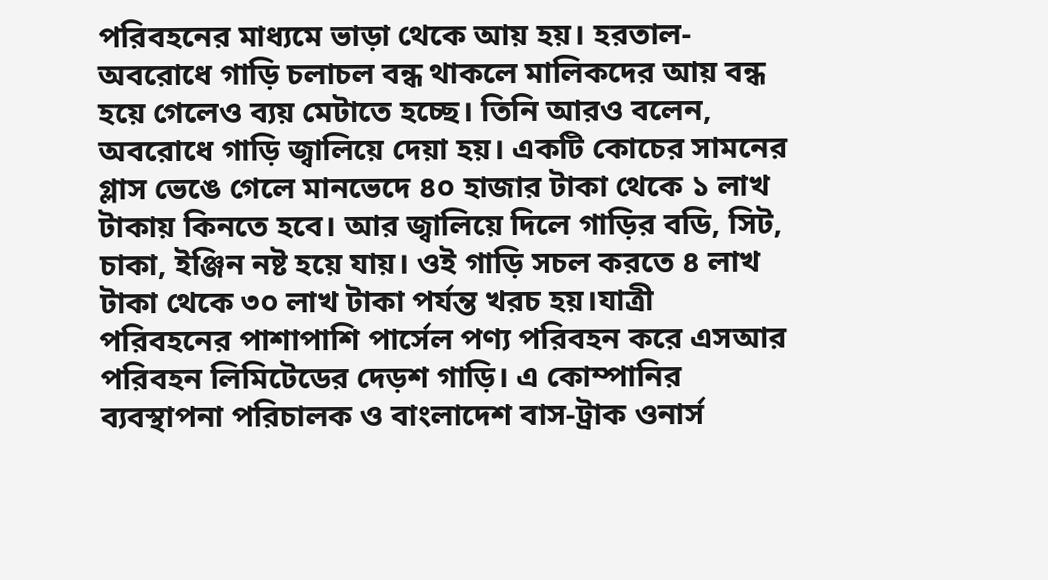পরিবহনের মাধ্যমে ভাড়া থেকে আয় হয়। হরতাল-অবরোধে গাড়ি চলাচল বন্ধ থাকলে মালিকদের আয় বন্ধ হয়ে গেলেও ব্যয় মেটাতে হচ্ছে। তিনি আরও বলেন, অবরোধে গাড়ি জ্বালিয়ে দেয়া হয়। একটি কোচের সামনের গ্লাস ভেঙে গেলে মানভেদে ৪০ হাজার টাকা থেকে ১ লাখ টাকায় কিনতে হবে। আর জ্বালিয়ে দিলে গাড়ির বডি, সিট, চাকা, ইঞ্জিন নষ্ট হয়ে যায়। ওই গাড়ি সচল করতে ৪ লাখ টাকা থেকে ৩০ লাখ টাকা পর্যন্ত খরচ হয়।যাত্রী পরিবহনের পাশাপাশি পার্সেল পণ্য পরিবহন করে এসআর পরিবহন লিমিটেডের দেড়শ গাড়ি। এ কোম্পানির ব্যবস্থাপনা পরিচালক ও বাংলাদেশ বাস-ট্রাক ওনার্স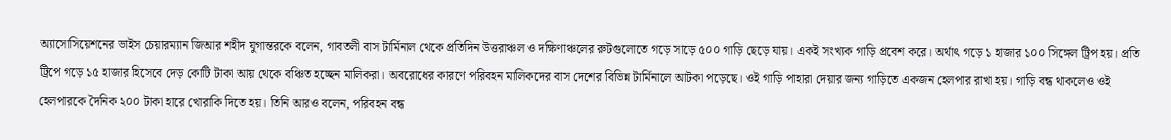অ্যাসোসিয়েশনের ভাইস চেয়ারম্যান জিআর শহীদ যুগান্তরকে বলেন, গাবতলী বাস টার্মিনাল থেকে প্রতিদিন উত্তরাঞ্চল ও দক্ষিণাঞ্চলের রুটগুলোতে গড়ে সাড়ে ৫০০ গাড়ি ছেড়ে যায়। একই সংখ্যক গাড়ি প্রবেশ করে। অর্থাৎ গড়ে ১ হাজার ১০০ সিঙ্গেল ট্রিপ হয়। প্রতি ট্রিপে গড়ে ১৫ হাজার হিসেবে দেড় কোটি টাকা আয় থেকে বঞ্চিত হচ্ছেন মালিকরা। অবরোধের কারণে পরিবহন মালিকদের বাস দেশের বিভিন্ন টার্মিনালে আটকা পড়েছে। ওই গাড়ি পাহারা দেয়ার জন্য গাড়িতে একজন হেলপার রাখা হয়। গাড়ি বন্ধ থাকলেও ওই হেলপারকে দৈনিক ২০০ টাকা হারে খোরাকি দিতে হয়। তিনি আরও বলেন, পরিবহন বন্ধ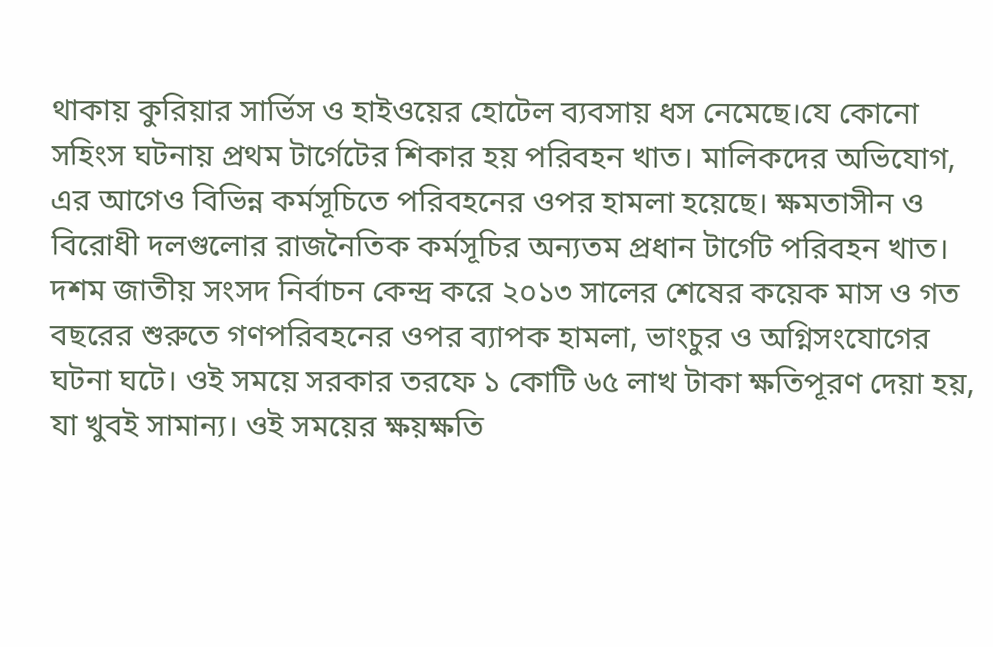থাকায় কুরিয়ার সার্ভিস ও হাইওয়ের হোটেল ব্যবসায় ধস নেমেছে।যে কোনো সহিংস ঘটনায় প্রথম টার্গেটের শিকার হয় পরিবহন খাত। মালিকদের অভিযোগ, এর আগেও বিভিন্ন কর্মসূচিতে পরিবহনের ওপর হামলা হয়েছে। ক্ষমতাসীন ও বিরোধী দলগুলোর রাজনৈতিক কর্মসূচির অন্যতম প্রধান টার্গেট পরিবহন খাত। দশম জাতীয় সংসদ নির্বাচন কেন্দ্র করে ২০১৩ সালের শেষের কয়েক মাস ও গত বছরের শুরুতে গণপরিবহনের ওপর ব্যাপক হামলা, ভাংচুর ও অগ্নিসংযোগের ঘটনা ঘটে। ওই সময়ে সরকার তরফে ১ কোটি ৬৫ লাখ টাকা ক্ষতিপূরণ দেয়া হয়, যা খুবই সামান্য। ওই সময়ের ক্ষয়ক্ষতি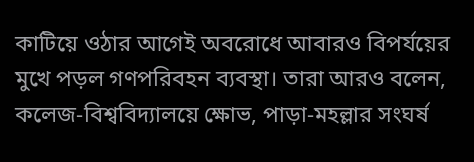কাটিয়ে ওঠার আগেই অবরোধে আবারও বিপর্যয়ের মুখে পড়ল গণপরিবহন ব্যবস্থা। তারা আরও বলেন, কলেজ-বিশ্ববিদ্যালয়ে ক্ষোভ, পাড়া-মহল্লার সংঘর্ষ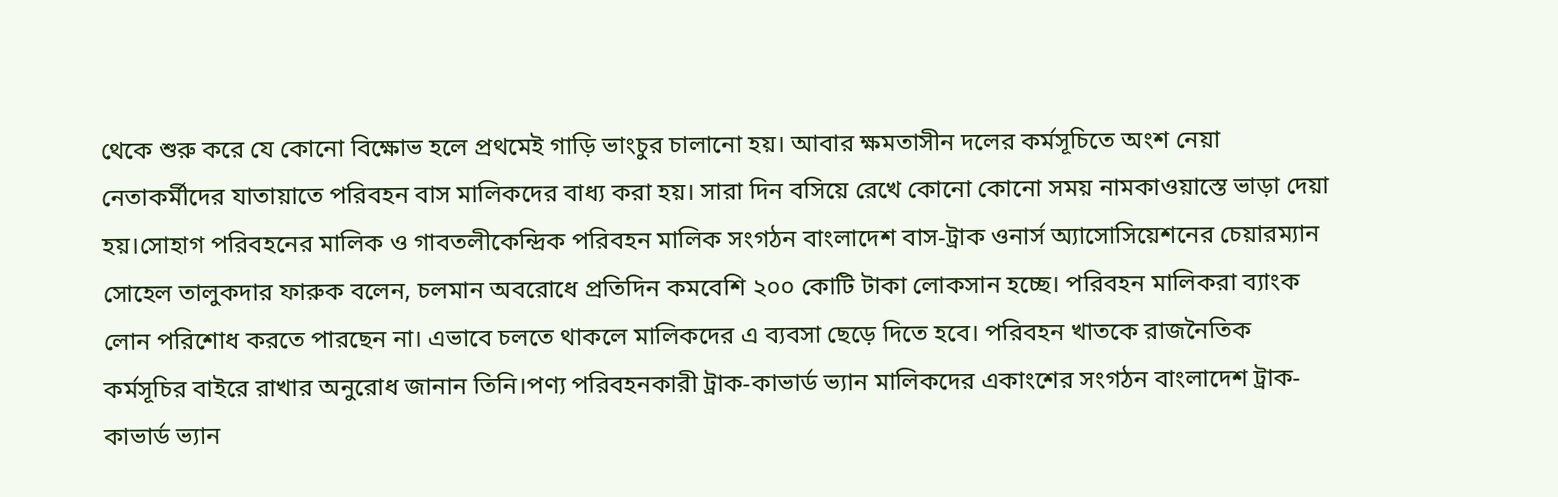থেকে শুরু করে যে কোনো বিক্ষোভ হলে প্রথমেই গাড়ি ভাংচুর চালানো হয়। আবার ক্ষমতাসীন দলের কর্মসূচিতে অংশ নেয়া নেতাকর্মীদের যাতায়াতে পরিবহন বাস মালিকদের বাধ্য করা হয়। সারা দিন বসিয়ে রেখে কোনো কোনো সময় নামকাওয়াস্তে ভাড়া দেয়া হয়।সোহাগ পরিবহনের মালিক ও গাবতলীকেন্দ্রিক পরিবহন মালিক সংগঠন বাংলাদেশ বাস-ট্রাক ওনার্স অ্যাসোসিয়েশনের চেয়ারম্যান সোহেল তালুকদার ফারুক বলেন, চলমান অবরোধে প্রতিদিন কমবেশি ২০০ কোটি টাকা লোকসান হচ্ছে। পরিবহন মালিকরা ব্যাংক লোন পরিশোধ করতে পারছেন না। এভাবে চলতে থাকলে মালিকদের এ ব্যবসা ছেড়ে দিতে হবে। পরিবহন খাতকে রাজনৈতিক কর্মসূচির বাইরে রাখার অনুরোধ জানান তিনি।পণ্য পরিবহনকারী ট্রাক-কাভার্ড ভ্যান মালিকদের একাংশের সংগঠন বাংলাদেশ ট্রাক-কাভার্ড ভ্যান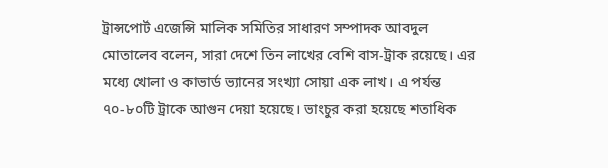ট্রান্সপোর্ট এজেন্সি মালিক সমিতির সাধারণ সম্পাদক আবদুল মোতালেব বলেন, সারা দেশে তিন লাখের বেশি বাস-ট্রাক রয়েছে। এর মধ্যে খোলা ও কাভার্ড ভ্যানের সংখ্যা সোয়া এক লাখ। এ পর্যন্ত ৭০-৮০টি ট্রাকে আগুন দেয়া হয়েছে। ভাংচুর করা হয়েছে শতাধিক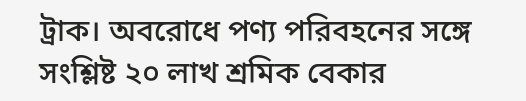ট্রাক। অবরোধে পণ্য পরিবহনের সঙ্গে সংশ্লিষ্ট ২০ লাখ শ্রমিক বেকার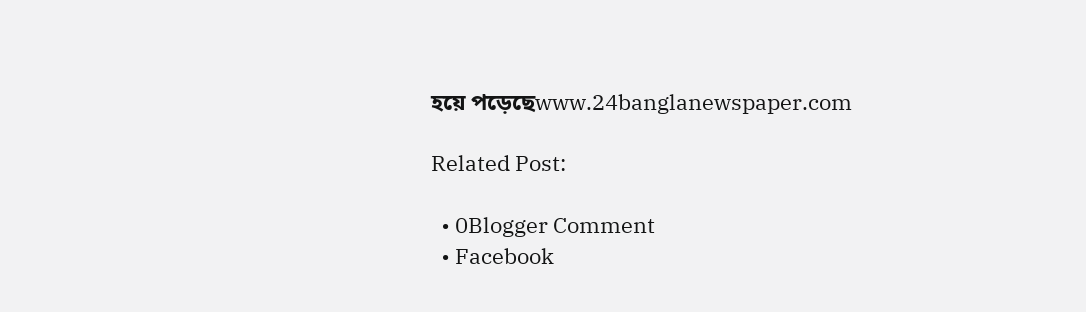হয়ে পড়েছেwww.24banglanewspaper.com

Related Post:

  • 0Blogger Comment
  • Facebook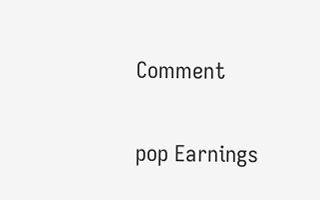Comment

pop Earnings